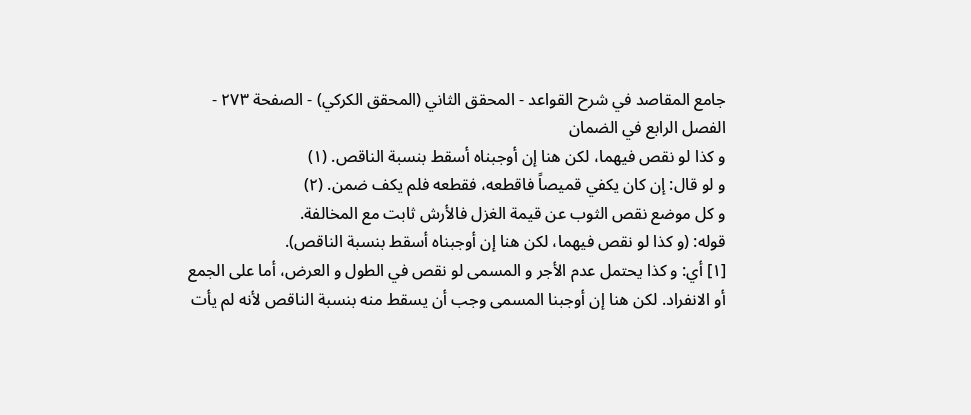جامع المقاصد في شرح القواعد - المحقق الثاني (المحقق الكركي) - الصفحة ٢٧٣ - الفصل الرابع في الضمان
و كذا لو نقص فيهما، لكن هنا إن أوجبناه أسقط بنسبة الناقص. (١)
و لو قال: إن كان يكفي قميصاً فاقطعه، فقطعه فلم يكف ضمن. (٢)
و كل موضع نقص الثوب عن قيمة الغزل فالأرش ثابت مع المخالفة.
قوله: (و كذا لو نقص فيهما، لكن هنا إن أوجبناه أسقط بنسبة الناقص).
[١] أي: و كذا يحتمل عدم الأجر و المسمى لو نقص في الطول و العرض، أما على الجمع أو الانفراد. لكن هنا إن أوجبنا المسمى وجب أن يسقط منه بنسبة الناقص لأنه لم يأت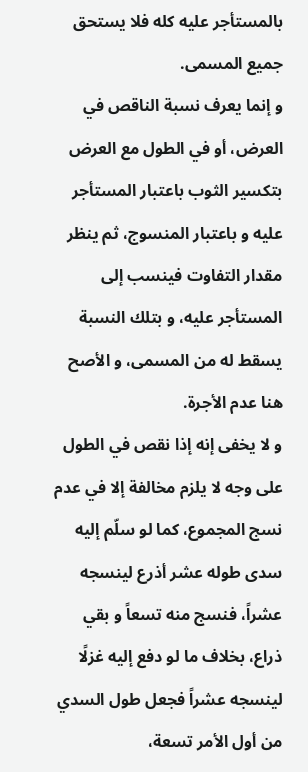بالمستأجر عليه كله فلا يستحق جميع المسمى.
و إنما يعرف نسبة الناقص في العرض، أو في الطول مع العرض بتكسير الثوب باعتبار المستأجر عليه و باعتبار المنسوج، ثم ينظر مقدار التفاوت فينسب إلى المستأجر عليه، و بتلك النسبة يسقط له من المسمى، و الأصح هنا عدم الأجرة.
و لا يخفى إنه إذا نقص في الطول على وجه لا يلزم مخالفة إلا في عدم نسج المجموع، كما لو سلّم إليه سدى طوله عشر أذرع لينسجه عشراً، فنسج منه تسعاً و بقي ذراع، بخلاف ما لو دفع إليه غزلًا لينسجه عشراً فجعل طول السدي من أول الأمر تسعة،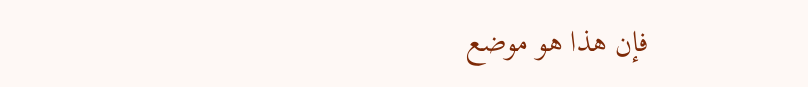فإن هذا هو موضع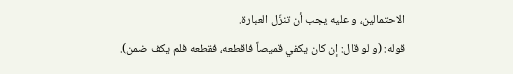الاحتمالين، و عليه يجب أن تنزّل العبارة.
قوله: (و لو قال: إن كان يكفي قميصاً فاقطعه، فقطعه فلم يكف ضمن).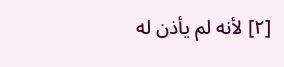[٢] لأنه لم يأذن له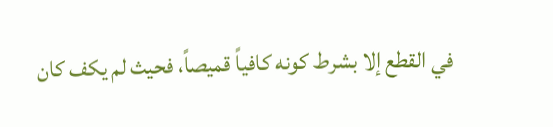في القطع إلا بشرط كونه كافياً قميصاً، فحيث لم يكف كان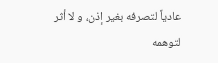عادياً لتصرفه بغير إذن، و لا أثر لتوهمه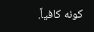كونه كافياً.